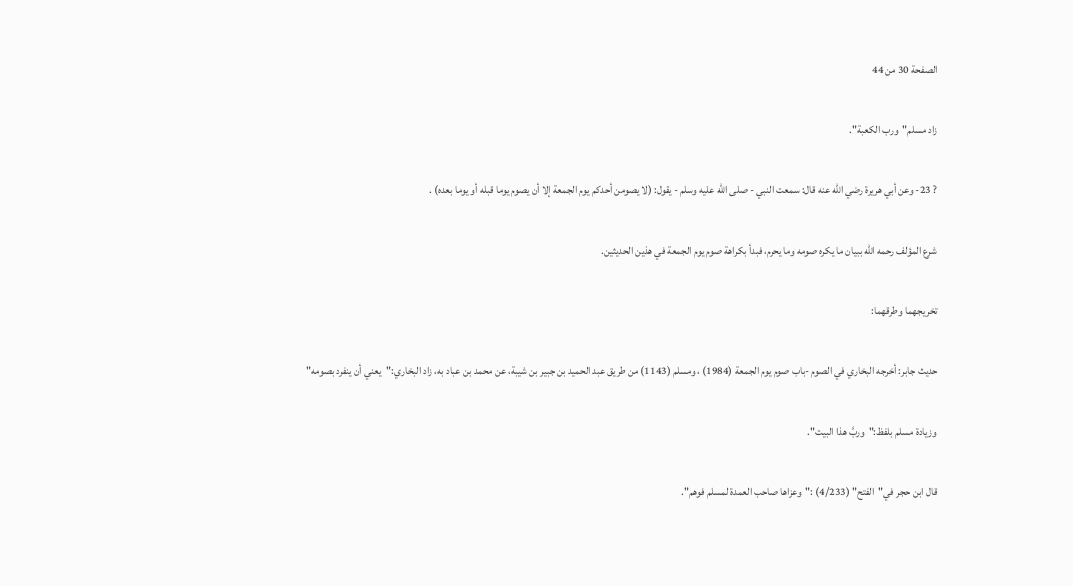الصفحة 30 من 44

زاد مسلم"ورب الكعبة".

? 23- وعن أبي هريرة رضي الله عنه قال: سمعت النبي - صلى الله عليه وسلم - يقول: (لا يصومن أحدكم يوم الجمعة إلا أن يصوم يوما قبله أو يوما بعده) .

شرع المؤلف رحمه الله ببيان ما يكره صومه وما يحرم، فبدأ بكراهة صوم يوم الجمعة في هذين الحديثين.

تخريجهما وطرقهما:

حديث جابر: أخرجه البخاري في الصوم -باب صوم يوم الجمعة (1984) ، ومسلم (1143) من طريق عبد الحميد بن جبير بن شيبة، عن محمد بن عباد به، زاد البخاري:"يعني أن ينفرد بصومه"

وزيادة مسلم بلفظ:"وربَّ هذا البيت".

قال ابن حجر في"الفتح" (4/233) :"وعزاها صاحب العمدة لمسلم فوهم".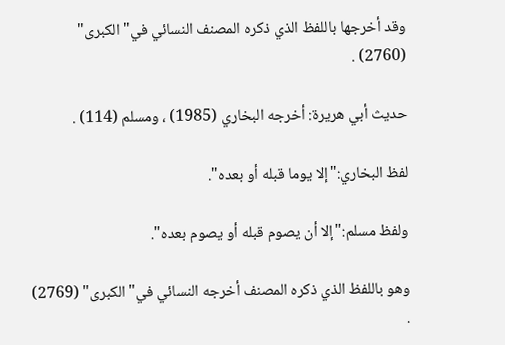وقد أخرجها باللفظ الذي ذكره المصنف النسائي في"الكبرى" (2760) .

حديث أبي هريرة: أخرجه البخاري (1985) ، ومسلم (114) .

لفظ البخاري:"إلا يوما قبله أو بعده".

ولفظ مسلم:"إلا أن يصوم قبله أو يصوم بعده".

وهو باللفظ الذي ذكره المصنف أخرجه النسائي في"الكبرى" (2769) .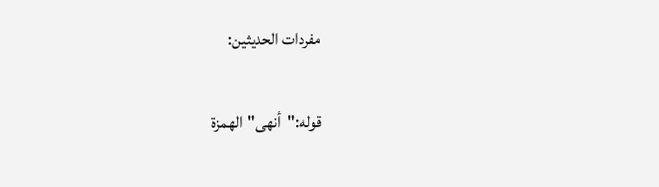مفردات الحديثين:

قوله:"أنهى"الهمزة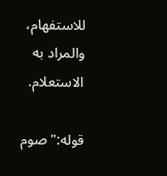للاستفهام، والمراد به الاستعلام.

قوله:"صوم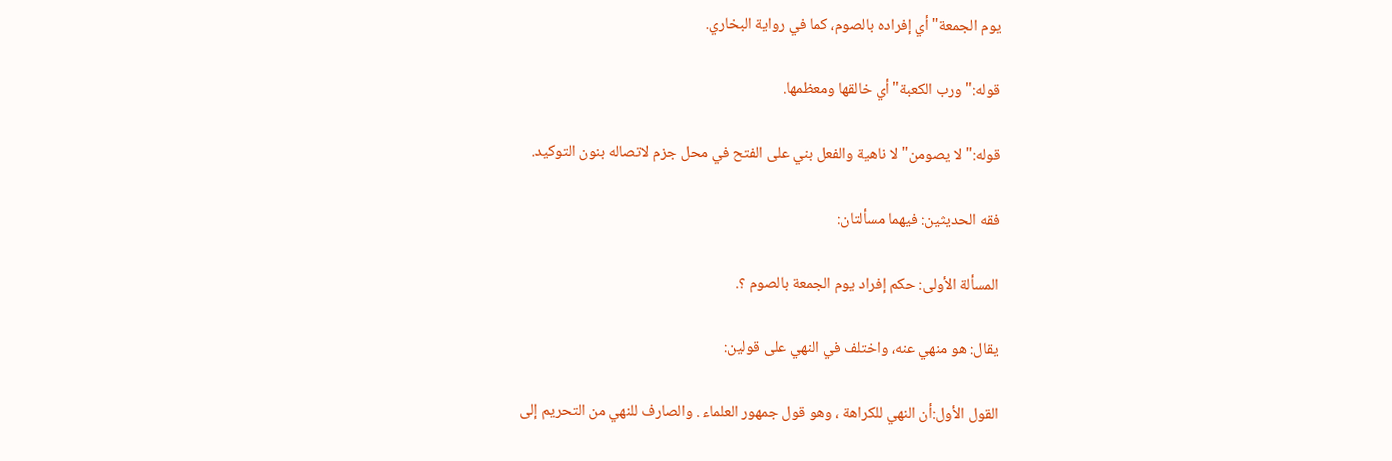يوم الجمعة"أي إفراده بالصوم، كما في رواية البخاري.

قوله:"ورب الكعبة"أي خالقها ومعظمها.

قوله:"لا يصومن"لا ناهية والفعل بني على الفتح في محل جزم لاتصاله بنون التوكيد.

فقه الحديثين: فيهما مسألتان:

المسألة الأولى: حكم إفراد يوم الجمعة بالصوم ؟.

يقال: هو منهي عنه، واختلف في النهي على قولين:

القول الأول:أن النهي للكراهة ، وهو قول جمهور العلماء . والصارف للنهي من التحريم إلى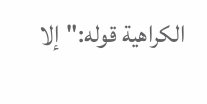الكراهية قوله:"إلا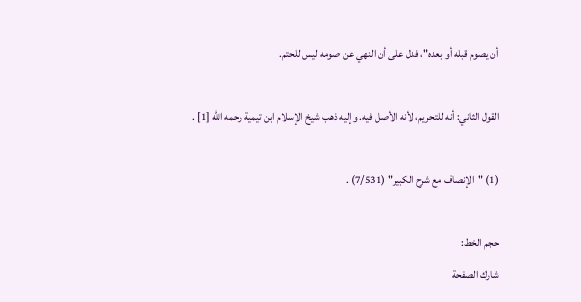أن يصوم قبله أو بعده"، فدل على أن النهي عن صومه ليس للحتم.

القول الثاني: أنه للتحريم، لأنه الأصل فيه. وإليه ذهب شيخ الإسلام ابن تيمية رحمه الله [1] .

(1) "الإنصاف مع شرح الكبير" (7/531) .

حجم الخط:
شارك الصفحة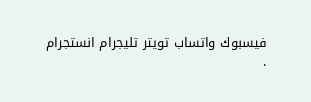فيسبوك واتساب تويتر تليجرام انستجرام
.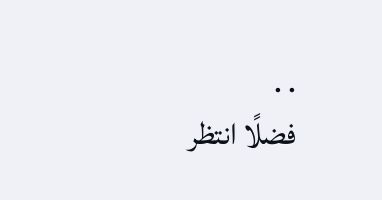. .
فضلًا انتظر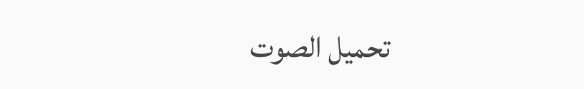تحميل الصوت